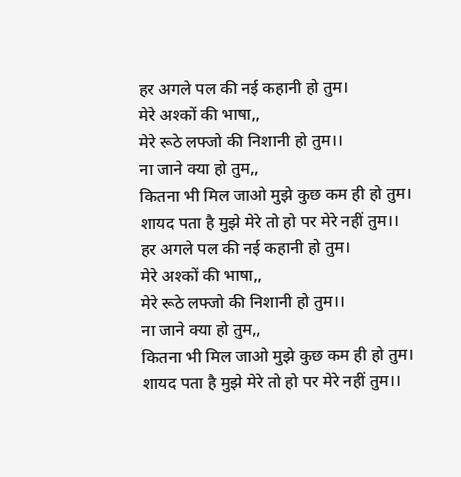हर अगले पल की नई कहानी हो तुम।
मेरे अश्कों की भाषा,,
मेरे रूठे लफ्जो की निशानी हो तुम।।
ना जाने क्या हो तुम,,
कितना भी मिल जाओ मुझे कुछ कम ही हो तुम।
शायद पता है मुझे मेरे तो हो पर मेरे नहीं तुम।।
हर अगले पल की नई कहानी हो तुम।
मेरे अश्कों की भाषा,,
मेरे रूठे लफ्जो की निशानी हो तुम।।
ना जाने क्या हो तुम,,
कितना भी मिल जाओ मुझे कुछ कम ही हो तुम।
शायद पता है मुझे मेरे तो हो पर मेरे नहीं तुम।।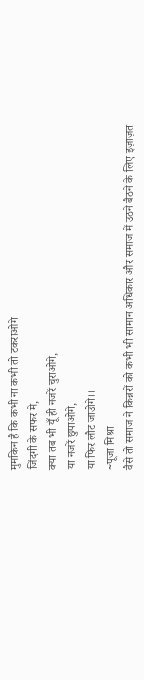मुमकिन है कि कभी ना कभी तो टकराओगे
जिंदगी के सफर मे,
क्या तब भी यूँ ही नजरें चुराओगे,
या नजरें छुपाओगे,
या फिर लौट जाउोगे।।
~पूजा मिश्रा
वैसे तो समाज ने किन्नरों को कभी भी सामान अधिकार और समाज में उठने बैठने के लिए इज़ाज़त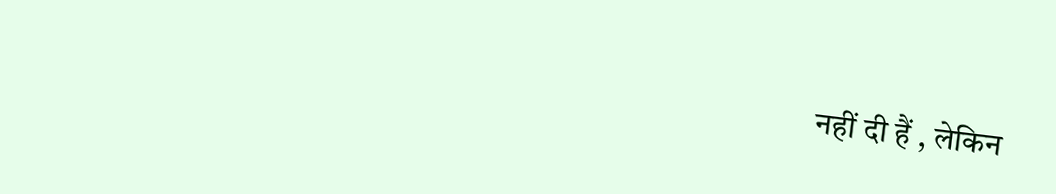नहीं दी हैं , लेकिन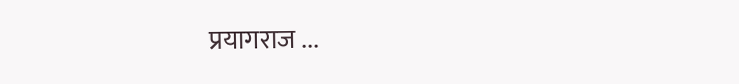प्रयागराज ...